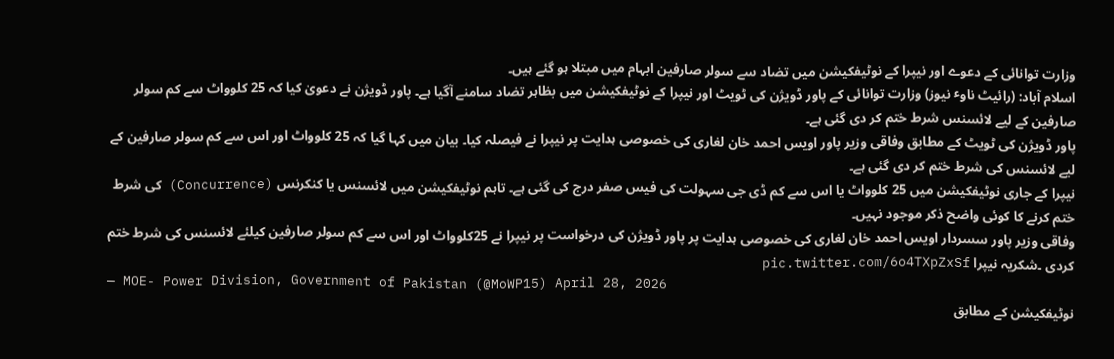وزارت توانائی کے دعوے اور نیپرا کے نوٹیفکیشن میں تضاد سے سولر صارفین ابہام میں مبتلا ہو گئے ہیں۔
اسلام آباد: (رائیٹ ناوٴ نیوز) وزارت توانائی کے پاور ڈویژن کی ٹویٹ اور نیپرا کے نوٹیفکیشن میں بظاہر تضاد سامنے آگیا ہے۔ پاور ڈویژن نے دعویٰ کیا کہ 25 کلوواٹ سے کم سولر صارفین کے لیے لائسنس شرط ختم کر دی گئی ہے۔
پاور ڈویژن کی ٹویٹ کے مطابق وفاقی وزیر پاور اویس احمد خان لغاری کی خصوصی ہدایت پر نیپرا نے فیصلہ کیا۔ بیان میں کہا گیا کہ 25 کلوواٹ اور اس سے کم سولر صارفین کے لیے لائسنس کی شرط ختم کر دی گئی ہے۔
نیپرا کے جاری نوٹیفکیشن میں 25 کلوواٹ یا اس سے کم ڈی جی سہولت کی فیس صفر درج کی گئی ہے۔ تاہم نوٹیفکیشن میں لائسنس یا کنکرنس (Concurrence) کی شرط ختم کرنے کا کوئی واضح ذکر موجود نہیں۔
وفاقی وزیر پاور سسردار اویس احمد خان لغاری کی خصوصی ہدایت پر پاور ڈویژن کی درخواست پر نیپرا نے 25کلوواٹ اور اس سے کم سولر صارفین کیلئے لائسنس کی شرط ختم کردی ۔شکریہ نیپرا pic.twitter.com/6o4TXpZxSf
— MOE- Power Division, Government of Pakistan (@MoWP15) April 28, 2026
نوٹیفکیشن کے مطابق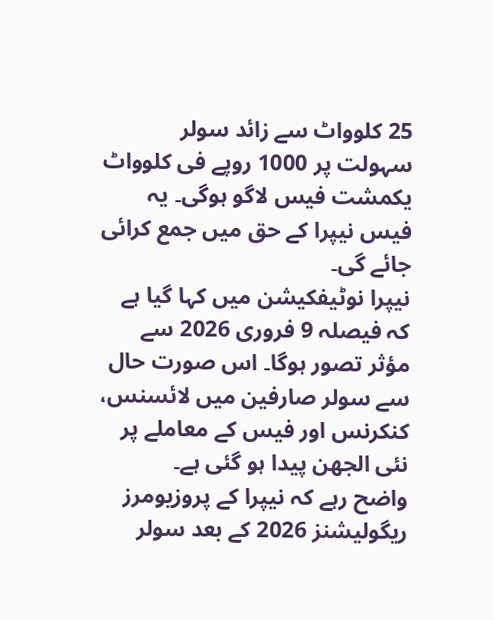25 کلوواٹ سے زائد سولر سہولت پر 1000 روپے فی کلوواٹ یکمشت فیس لاگو ہوگی۔ یہ فیس نیپرا کے حق میں جمع کرائی جائے گی۔
نیپرا نوٹیفکیشن میں کہا گیا ہے کہ فیصلہ 9 فروری 2026 سے مؤثر تصور ہوگا۔ اس صورت حال سے سولر صارفین میں لائسنس، کنکرنس اور فیس کے معاملے پر نئی الجھن پیدا ہو گئی ہے۔
واضح رہے کہ نیپرا کے پروزیومرز ریگولیشنز 2026 کے بعد سولر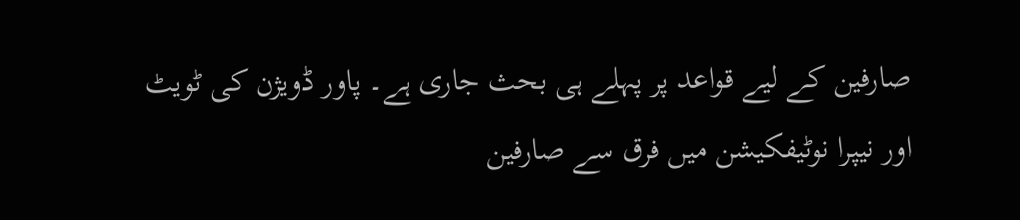صارفین کے لیے قواعد پر پہلے ہی بحث جاری ہے۔ پاور ڈویژن کی ٹویٹ اور نیپرا نوٹیفکیشن میں فرق سے صارفین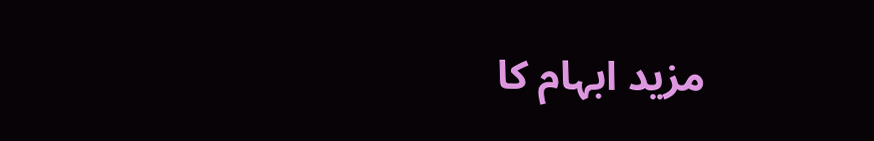مزید ابہام کا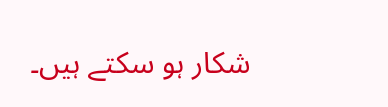شکار ہو سکتے ہیں۔